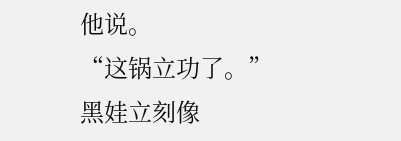他说。
“这锅立功了。”
黑娃立刻像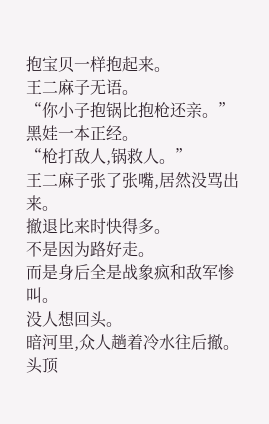抱宝贝一样抱起来。
王二麻子无语。
“你小子抱锅比抱枪还亲。”
黑娃一本正经。
“枪打敌人,锅救人。”
王二麻子张了张嘴,居然没骂出来。
撤退比来时快得多。
不是因为路好走。
而是身后全是战象疯和敌军惨叫。
没人想回头。
暗河里,众人趟着冷水往后撤。
头顶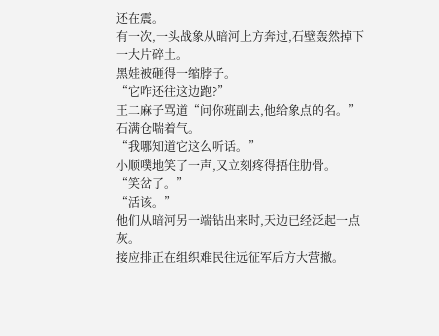还在震。
有一次,一头战象从暗河上方奔过,石壁轰然掉下一大片碎土。
黑娃被砸得一缩脖子。
“它咋还往这边跑?”
王二麻子骂道“问你班副去,他给象点的名。”
石满仓喘着气。
“我哪知道它这么听话。”
小顺噗地笑了一声,又立刻疼得捂住肋骨。
“笑岔了。”
“活该。”
他们从暗河另一端钻出来时,天边已经泛起一点灰。
接应排正在组织难民往远征军后方大营撤。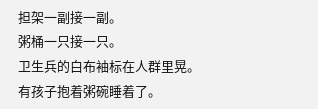担架一副接一副。
粥桶一只接一只。
卫生兵的白布袖标在人群里晃。
有孩子抱着粥碗睡着了。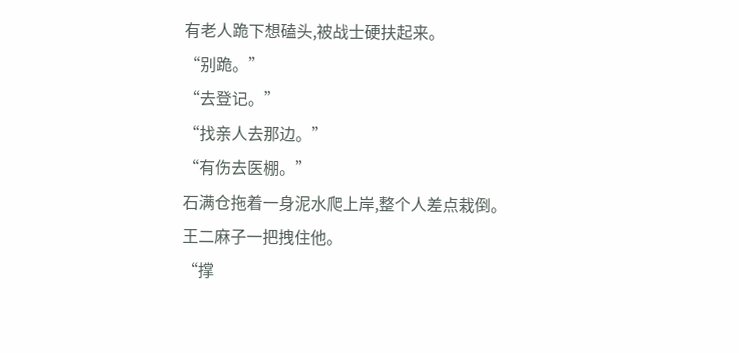有老人跪下想磕头,被战士硬扶起来。
“别跪。”
“去登记。”
“找亲人去那边。”
“有伤去医棚。”
石满仓拖着一身泥水爬上岸,整个人差点栽倒。
王二麻子一把拽住他。
“撑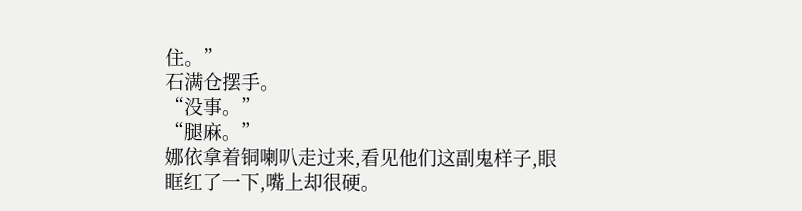住。”
石满仓摆手。
“没事。”
“腿麻。”
娜依拿着铜喇叭走过来,看见他们这副鬼样子,眼眶红了一下,嘴上却很硬。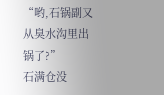“哟,石锅副又从臭水沟里出锅了?”
石满仓没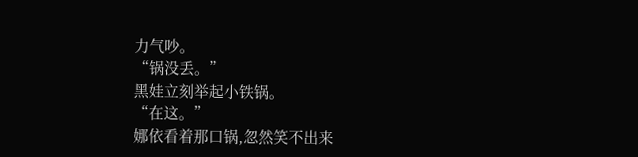力气吵。
“锅没丢。”
黑娃立刻举起小铁锅。
“在这。”
娜依看着那口锅,忽然笑不出来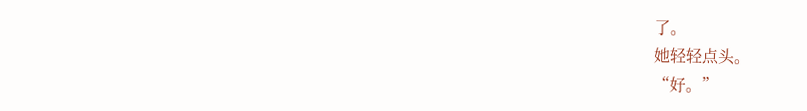了。
她轻轻点头。
“好。”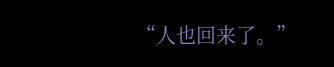“人也回来了。”